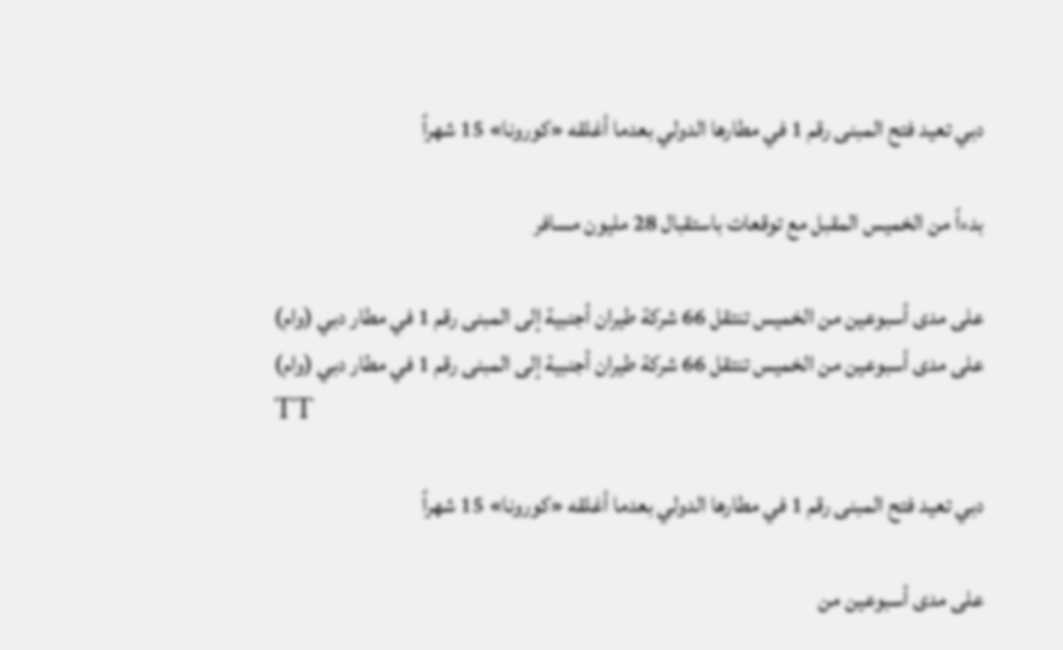دبي تعيد فتح المبنى رقم 1 في مطارها الدولي بعدما أغلقه «كورونا» 15 شهراً

بدءاً من الخميس المقبل مع توقعات باستقبال 28 مليون مسافر

على مدى أسبوعين من الخميس تنتقل 66 شركة طيران أجنبية إلى المبنى رقم 1 في مطار دبي (وام)
على مدى أسبوعين من الخميس تنتقل 66 شركة طيران أجنبية إلى المبنى رقم 1 في مطار دبي (وام)
TT

دبي تعيد فتح المبنى رقم 1 في مطارها الدولي بعدما أغلقه «كورونا» 15 شهراً

على مدى أسبوعين من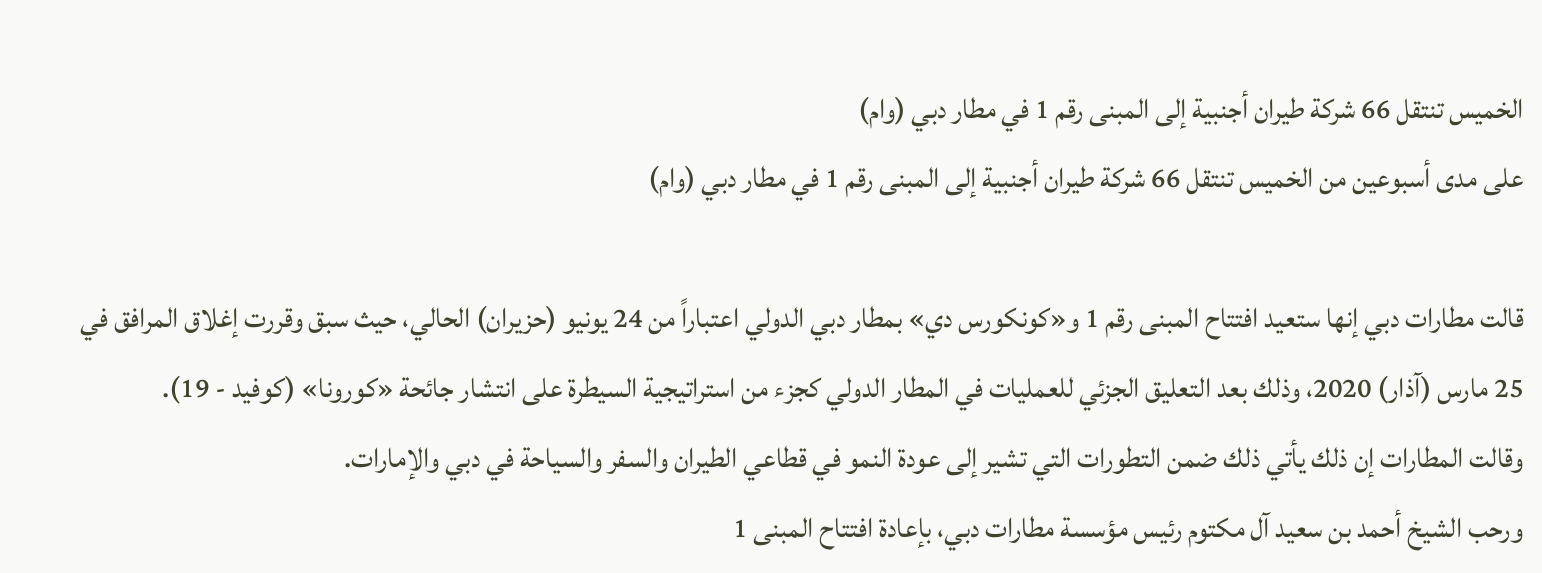الخميس تنتقل 66 شركة طيران أجنبية إلى المبنى رقم 1 في مطار دبي (وام)
على مدى أسبوعين من الخميس تنتقل 66 شركة طيران أجنبية إلى المبنى رقم 1 في مطار دبي (وام)

قالت مطارات دبي إنها ستعيد افتتاح المبنى رقم 1 و«كونكورس دي» بمطار دبي الدولي اعتباراً من 24 يونيو (حزيران) الحالي، حيث سبق وقررت إغلاق المرافق في 25 مارس (آذار) 2020، وذلك بعد التعليق الجزئي للعمليات في المطار الدولي كجزء من استراتيجية السيطرة على انتشار جائحة «كورونا» (كوفيد - 19).
وقالت المطارات إن ذلك يأتي ذلك ضمن التطورات التي تشير إلى عودة النمو في قطاعي الطيران والسفر والسياحة في دبي والإمارات.
ورحب الشيخ أحمد بن سعيد آل مكتوم رئيس مؤسسة مطارات دبي، بإعادة افتتاح المبنى 1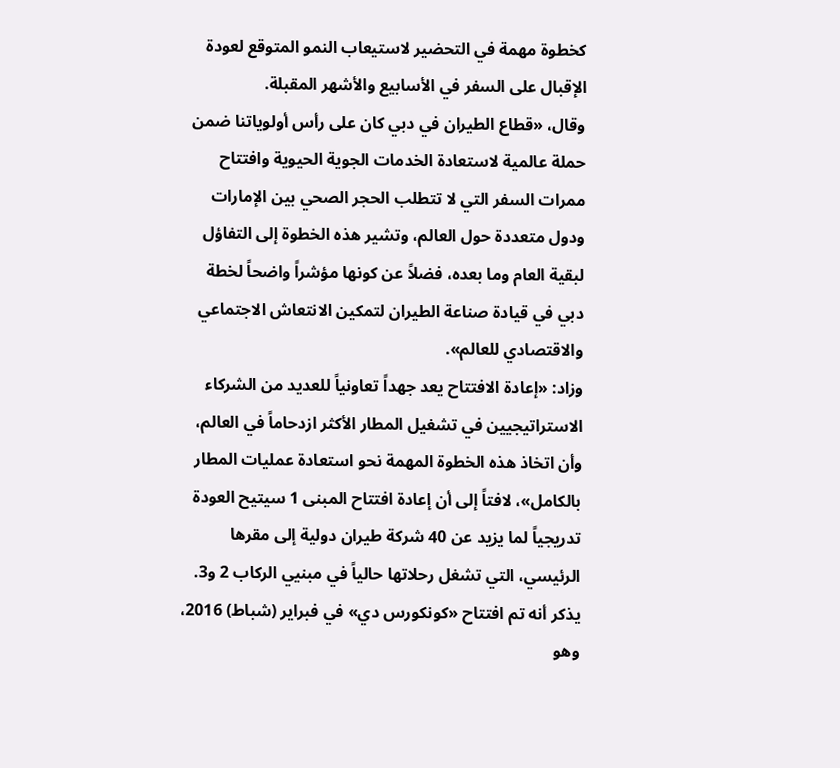كخطوة مهمة في التحضير لاستيعاب النمو المتوقع لعودة الإقبال على السفر في الأسابيع والأشهر المقبلة.
وقال، «قطاع الطيران في دبي كان على رأس أولوياتنا ضمن حملة عالمية لاستعادة الخدمات الجوية الحيوية وافتتاح ممرات السفر التي لا تتطلب الحجر الصحي بين الإمارات ودول متعددة حول العالم، وتشير هذه الخطوة إلى التفاؤل لبقية العام وما بعده، فضلاً عن كونها مؤشراً واضحاً لخطة دبي في قيادة صناعة الطيران لتمكين الانتعاش الاجتماعي والاقتصادي للعالم».
وزاد: «إعادة الافتتاح يعد جهداً تعاونياً للعديد من الشركاء الاستراتيجيين في تشغيل المطار الأكثر ازدحاماً في العالم، وأن اتخاذ هذه الخطوة المهمة نحو استعادة عمليات المطار بالكامل»، لافتاً إلى أن إعادة افتتاح المبنى 1 سيتيح العودة تدريجياً لما يزيد عن 40 شركة طيران دولية إلى مقرها الرئيسي، التي تشغل رحلاتها حالياً في مبنيي الركاب 2 و3.
يذكر أنه تم افتتاح «كونكورس دي» في فبراير (شباط) 2016، وهو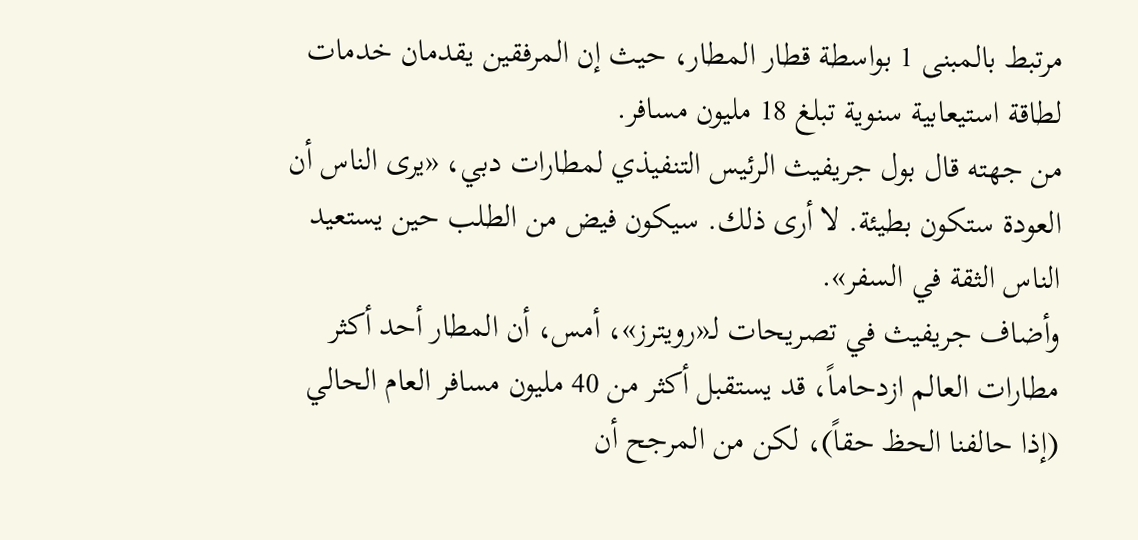مرتبط بالمبنى 1 بواسطة قطار المطار، حيث إن المرفقين يقدمان خدمات لطاقة استيعابية سنوية تبلغ 18 مليون مسافر.
من جهته قال بول جريفيث الرئيس التنفيذي لمطارات دبي، «يرى الناس أن العودة ستكون بطيئة. لا أرى ذلك. سيكون فيض من الطلب حين يستعيد الناس الثقة في السفر».
وأضاف جريفيث في تصريحات لـ«رويترز»، أمس، أن المطار أحد أكثر مطارات العالم ازدحاماً، قد يستقبل أكثر من 40 مليون مسافر العام الحالي (إذا حالفنا الحظ حقاً)، لكن من المرجح أن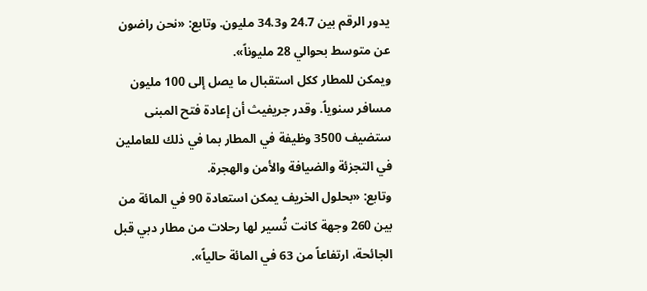يدور الرقم بين 24.7 و34.3 مليون. وتابع: «نحن راضون عن متوسط بحوالي 28 مليوناً».
ويمكن للمطار ككل استقبال ما يصل إلى 100 مليون مسافر سنوياً. وقدر جريفيث أن إعادة فتح المبنى ستضيف 3500 وظيفة في المطار بما في ذلك للعاملين في التجزئة والضيافة والأمن والهجرة.
وتابع: «بحلول الخريف يمكن استعادة 90 في المائة من بين 260 وجهة كانت تُسير لها رحلات من مطار دبي قبل الجائحة، ارتفاعاً من 63 في المائة حالياً».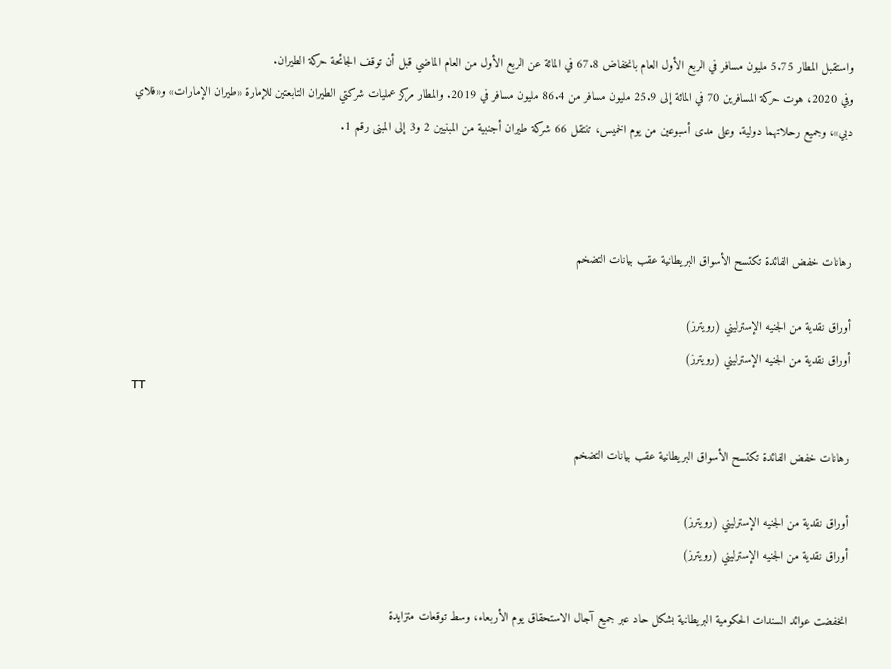واستقبل المطار 5.75 مليون مسافر في الربع الأول العام بانخفاض 67.8 في المائة عن الربع الأول من العام الماضي قبل أن توقف الجائحة حركة الطيران.
وفي 2020، هوت حركة المسافرين 70 في المائة إلى 25.9 مليون مسافر من 86.4 مليون مسافر في 2019. والمطار مركز عمليات شركتي الطيران التابعتين للإمارة «طيران الإمارات» و«فلاي دبي»، وجميع رحلاتهما دولية. وعلى مدى أسبوعين من يوم الخميس، تنتقل 66 شركة طيران أجنبية من المبنيين 2 و3 إلى المبنى رقم 1.



رهانات خفض الفائدة تكتسح الأسواق البريطانية عقب بيانات التضخم

أوراق نقدية من الجنيه الإسترليني (رويترز)
أوراق نقدية من الجنيه الإسترليني (رويترز)
TT

رهانات خفض الفائدة تكتسح الأسواق البريطانية عقب بيانات التضخم

أوراق نقدية من الجنيه الإسترليني (رويترز)
أوراق نقدية من الجنيه الإسترليني (رويترز)

انخفضت عوائد السندات الحكومية البريطانية بشكل حاد عبر جميع آجال الاستحقاق يوم الأربعاء، وسط توقعات متزايدة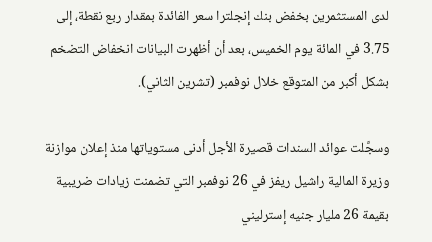لدى المستثمرين بخفض بنك إنجلترا سعر الفائدة بمقدار ربع نقطة، إلى 3.75 في المائة يوم الخميس، بعد أن أظهرت البيانات انخفاض التضخم بشكل أكبر من المتوقع خلال نوفمبر (تشرين الثاني).

وسجَّلت عوائد السندات قصيرة الأجل أدنى مستوياتها منذ إعلان موازنة وزيرة المالية راشيل ريفز في 26 نوفمبر التي تضمنت زيادات ضريبية بقيمة 26 مليار جنيه إسترليني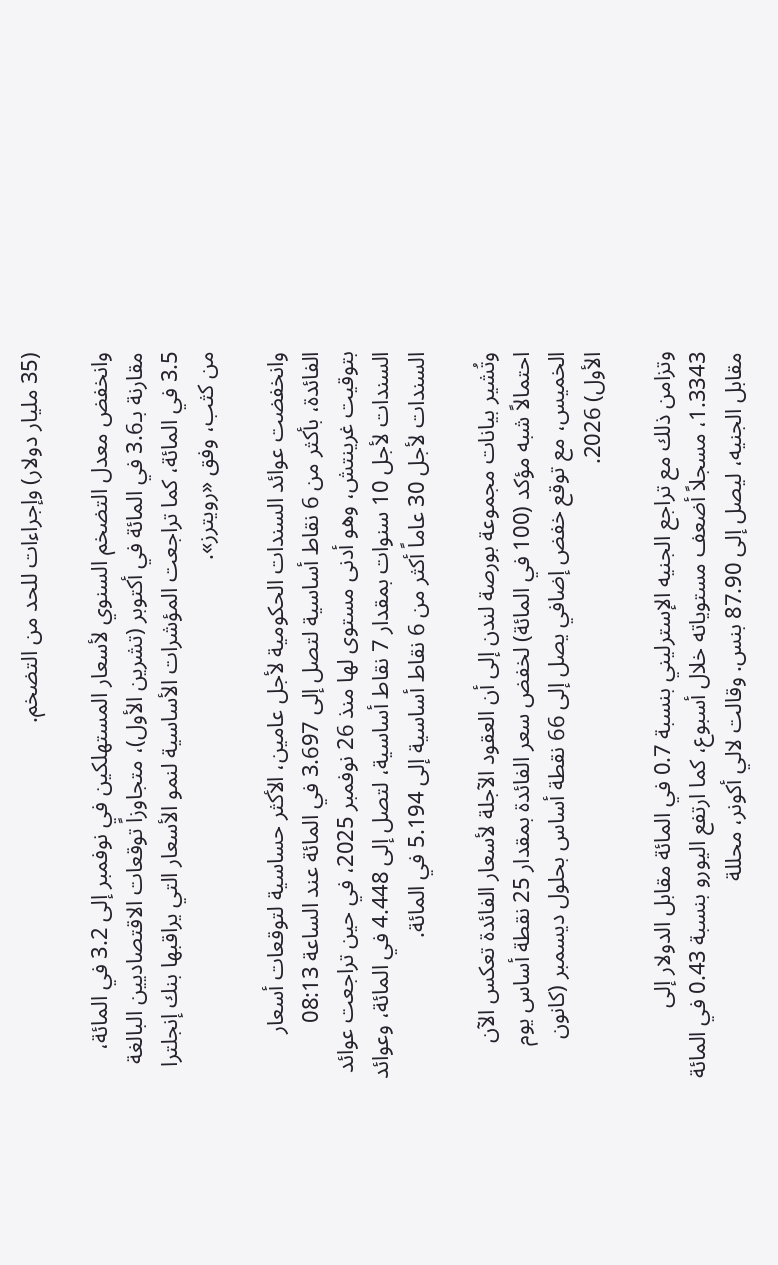(35 مليار دولار) وإجراءات للحد من التضخم.

وانخفض معدل التضخم السنوي لأسعار المستهلكين في نوفمبر إلى 3.2 في المائة، مقارنة بـ3.6 في المائة في أكتوبر (تشرين الأول)، متجاوزاً توقعات الاقتصاديين البالغة 3.5 في المائة، كما تراجعت المؤشرات الأساسية لنمو الأسعار التي يراقبها بنك إنجلترا من كثب، وفق «رويترز».

وانخفضت عوائد السندات الحكومية لأجل عامين، الأكثر حساسية لتوقعات أسعار الفائدة، بأكثر من 6 نقاط أساسية لتصل إلى 3.697 في المائة عند الساعة 08:13 بتوقيت غرينتش، وهو أدنى مستوى لها منذ 26 نوفمبر 2025، في حين تراجعت عوائد السندات لأجل 10 سنوات بمقدار 7 نقاط أساسية، لتصل إلى 4.448 في المائة، وعوائد السندات لأجل 30 عاماً أكثر من 6 نقاط أساسية إلى 5.194 في المائة.

وتُشير بيانات مجموعة بورصة لندن إلى أن العقود الآجلة لأسعار الفائدة تعكس الآن احتمالاً شبه مؤكد (100 في المائة) لخفض سعر الفائدة بمقدار 25 نقطة أساس يوم الخميس، مع توقع خفض إضافي يصل إلى 66 نقطة أساس بحلول ديسمبر (كانون الأول) 2026.

وتزامن ذلك مع تراجع الجنيه الإسترليني بنسبة 0.7 في المائة مقابل الدولار إلى 1.3343، مسجلاً أضعف مستوياته خلال أسبوع، كما ارتفع اليورو بنسبة 0.43 في المائة مقابل الجنيه، ليصل إلى 87.90 بنس. وقالت لالي أكونر، محللة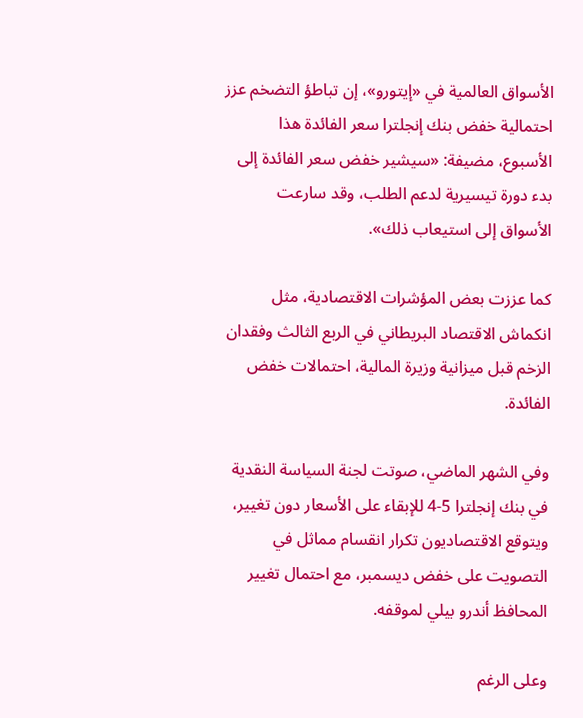الأسواق العالمية في «إيتورو»، إن تباطؤ التضخم عزز احتمالية خفض بنك إنجلترا سعر الفائدة هذا الأسبوع، مضيفة: «سيشير خفض سعر الفائدة إلى بدء دورة تيسيرية لدعم الطلب، وقد سارعت الأسواق إلى استيعاب ذلك».

كما عززت بعض المؤشرات الاقتصادية، مثل انكماش الاقتصاد البريطاني في الربع الثالث وفقدان الزخم قبل ميزانية وزيرة المالية، احتمالات خفض الفائدة.

وفي الشهر الماضي، صوتت لجنة السياسة النقدية في بنك إنجلترا 5-4 للإبقاء على الأسعار دون تغيير، ويتوقع الاقتصاديون تكرار انقسام مماثل في التصويت على خفض ديسمبر، مع احتمال تغيير المحافظ أندرو بيلي لموقفه.

وعلى الرغم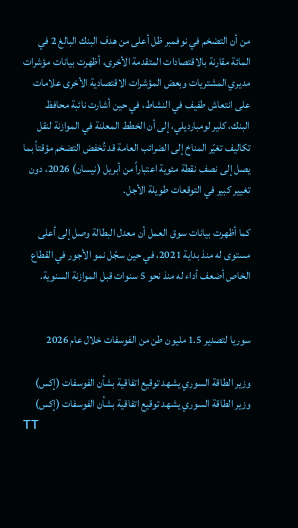من أن التضخم في نوفمبر ظل أعلى من هدف البنك البالغ 2 في المائة مقارنة بالاقتصادات المتقدمة الأخرى، أظهرت بيانات مؤشرات مديري المشتريات وبعض المؤشرات الاقتصادية الأخرى علامات على انتعاش طفيف في النشاط، في حين أشارت نائبة محافظ البنك، كلير لومبارديلي، إلى أن الخطط المعلنة في الموازنة لنقل تكاليف تغيّر المناخ إلى الضرائب العامة قد تُخفض التضخم مؤقتاً بما يصل إلى نصف نقطة مئوية اعتباراً من أبريل (نيسان) 2026، دون تغيير كبير في التوقعات طويلة الأجل.

كما أظهرت بيانات سوق العمل أن معدل البطالة وصل إلى أعلى مستوى له منذ بداية 2021، في حين سجّل نمو الأجور في القطاع الخاص أضعف أداء له منذ نحو 5 سنوات قبل الموازنة السنوية.


سوريا لتصدير 1.5 مليون طن من الفوسفات خلال عام 2026

وزير الطاقة السوري يشهد توقيع اتفاقية بشأن الفوسفات (إكس)
وزير الطاقة السوري يشهد توقيع اتفاقية بشأن الفوسفات (إكس)
TT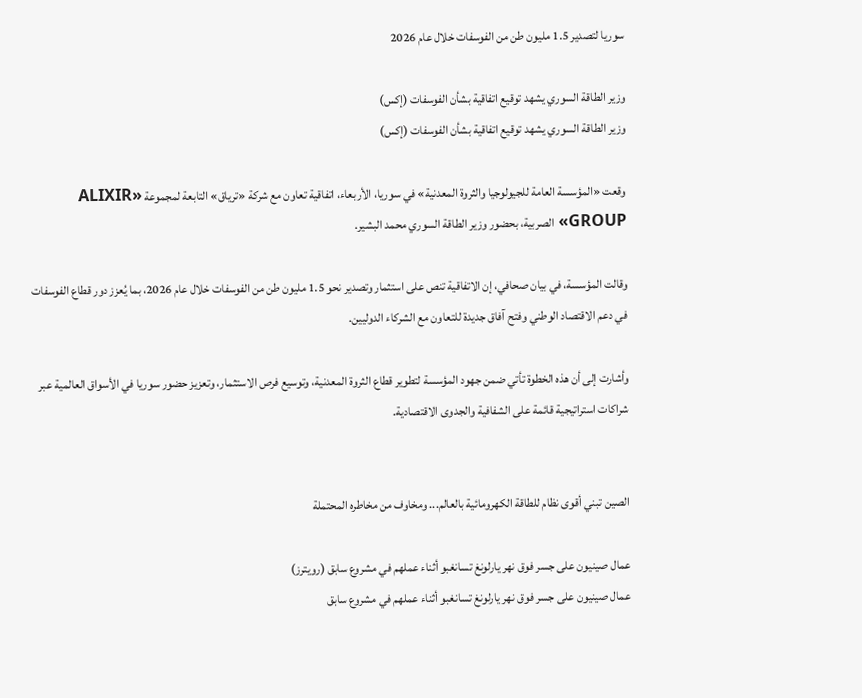سوريا لتصدير 1.5 مليون طن من الفوسفات خلال عام 2026

وزير الطاقة السوري يشهد توقيع اتفاقية بشأن الفوسفات (إكس)
وزير الطاقة السوري يشهد توقيع اتفاقية بشأن الفوسفات (إكس)

وقعت «المؤسسة العامة للجيولوجيا والثروة المعدنية» في سوريا، الأربعاء، اتفاقية تعاون مع شركة «ترياق» التابعة لمجموعة «ALIXIR GROUP» الصربية، بحضور وزير الطاقة السوري محمد البشير.

وقالت المؤسسة، في بيان صحافي، إن الاتفاقية تنص على استثمار وتصدير نحو 1.5 مليون طن من الفوسفات خلال عام 2026، بما يُعزز دور قطاع الفوسفات في دعم الاقتصاد الوطني وفتح آفاق جديدة للتعاون مع الشركاء الدوليين.

وأشارت إلى أن هذه الخطوة تأتي ضمن جهود المؤسسة لتطوير قطاع الثروة المعدنية، وتوسيع فرص الاستثمار، وتعزيز حضور سوريا في الأسواق العالمية عبر شراكات استراتيجية قائمة على الشفافية والجدوى الاقتصادية.


الصين تبني أقوى نظام للطاقة الكهرومائية بالعالم... ومخاوف من مخاطره المحتملة

عمال صينيون على جسر فوق نهر يارلونغ تسانغبو أثناء عملهم في مشروع سابق (رويترز)
عمال صينيون على جسر فوق نهر يارلونغ تسانغبو أثناء عملهم في مشروع سابق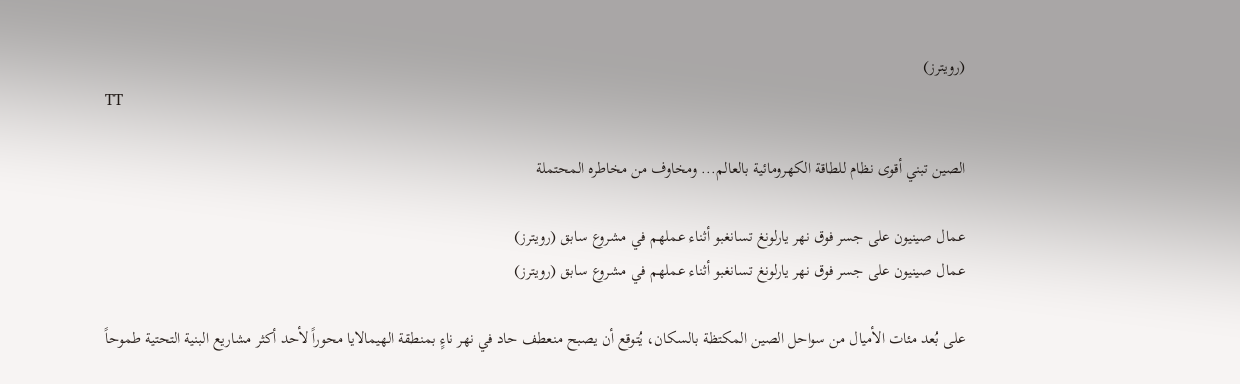(رويترز)
TT

الصين تبني أقوى نظام للطاقة الكهرومائية بالعالم... ومخاوف من مخاطره المحتملة

عمال صينيون على جسر فوق نهر يارلونغ تسانغبو أثناء عملهم في مشروع سابق (رويترز)
عمال صينيون على جسر فوق نهر يارلونغ تسانغبو أثناء عملهم في مشروع سابق (رويترز)

على بُعد مئات الأميال من سواحل الصين المكتظة بالسكان، يُتوقع أن يصبح منعطف حاد في نهر ناءٍ بمنطقة الهيمالايا محوراً لأحد أكثر مشاريع البنية التحتية طموحاً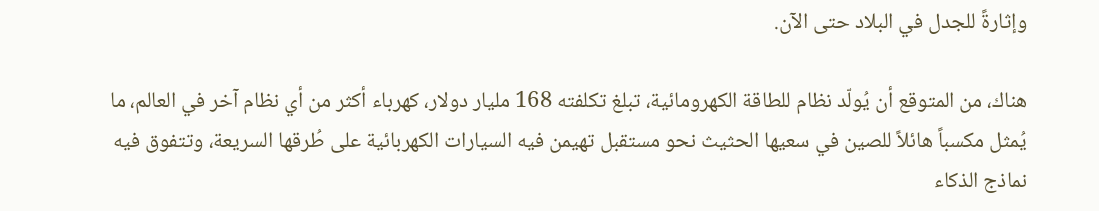وإثارةً للجدل في البلاد حتى الآن.

هناك، من المتوقع أن يُولّد نظام للطاقة الكهرومائية، تبلغ تكلفته 168 مليار دولار، كهرباء أكثر من أي نظام آخر في العالم، ما يُمثل مكسباً هائلاً للصين في سعيها الحثيث نحو مستقبل تهيمن فيه السيارات الكهربائية على طُرقها السريعة، وتتفوق فيه نماذج الذكاء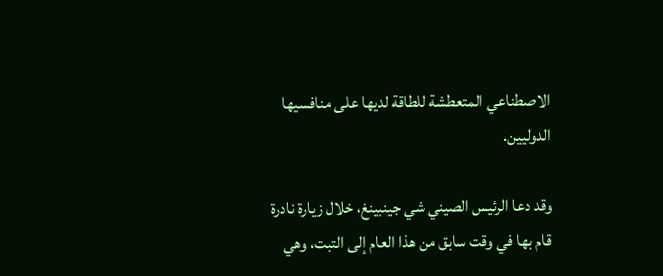الاصطناعي المتعطشة للطاقة لديها على منافسيها الدوليين.

وقد دعا الرئيس الصيني شي جينبينغ، خلال زيارة نادرة قام بها في وقت سابق من هذا العام إلى التبت، وهي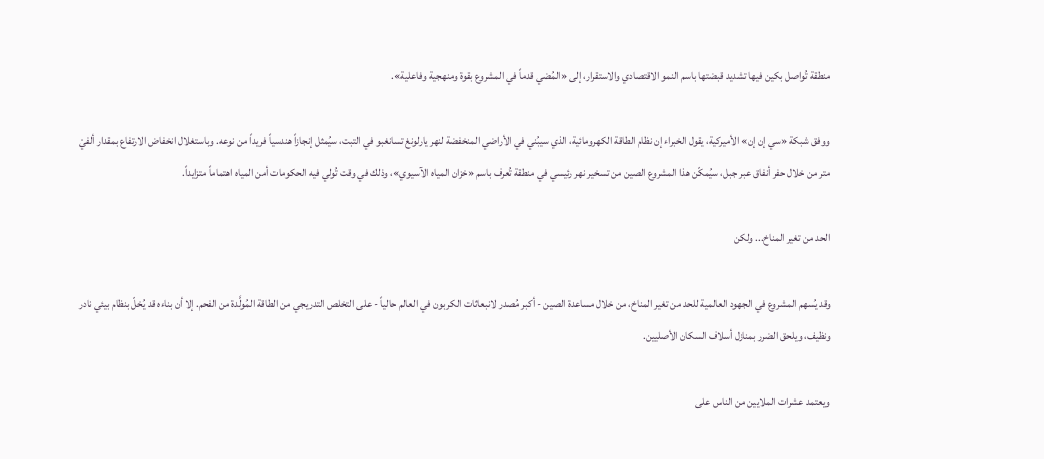منطقة تُواصل بكين فيها تشديد قبضتها باسم النمو الاقتصادي والاستقرار، إلى «المُضي قدماً في المشروع بقوة ومنهجية وفاعلية».

ووفق شبكة «سي إن إن» الأميركية، يقول الخبراء إن نظام الطاقة الكهرومائية، الذي سيبُني في الأراضي المنخفضة لنهر يارلونغ تسانغبو في التبت، سيُمثل إنجازاً هندسياً فريداً من نوعه. وباستغلال انخفاض الارتفاع بمقدار ألفيْ متر من خلال حفر أنفاق عبر جبل، سيُمكّن هذا المشروع الصين من تسخير نهر رئيسي في منطقة تُعرف باسم «خزان المياه الآسيوي»، وذلك في وقت تُولي فيه الحكومات أمن المياه اهتماماً متزايداً.

الحد من تغير المناخ... ولكن

وقد يُسهم المشروع في الجهود العالمية للحد من تغير المناخ، من خلال مساعدة الصين - أكبر مُصدر لانبعاثات الكربون في العالم حالياً - على التخلص التدريجي من الطاقة المُولَّدة من الفحم. إلا أن بناءه قد يُخلّ بنظام بيئي نادر ونظيف، ويلحق الضرر بمنازل أسلاف السكان الأصليين.

ويعتمد عشرات الملايين من الناس على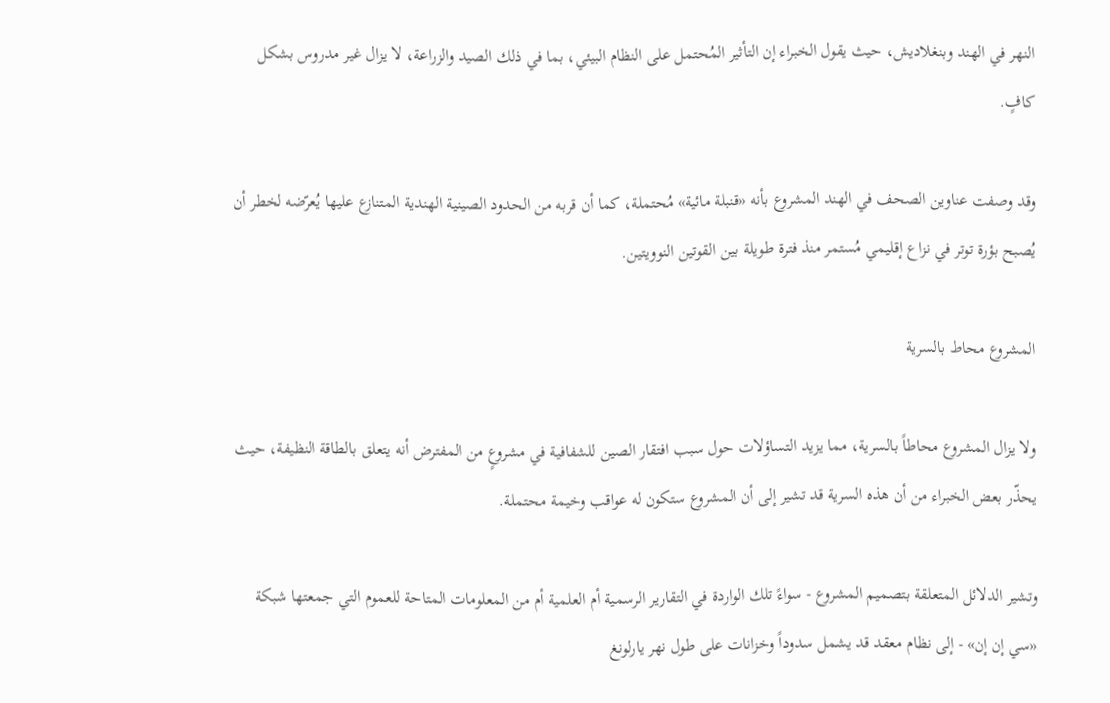النهر في الهند وبنغلاديش، حيث يقول الخبراء إن التأثير المُحتمل على النظام البيئي، بما في ذلك الصيد والزراعة، لا يزال غير مدروس بشكل كافٍ.

وقد وصفت عناوين الصحف في الهند المشروع بأنه «قنبلة مائية» مُحتملة، كما أن قربه من الحدود الصينية الهندية المتنازع عليها يُعرّضه لخطر أن يُصبح بؤرة توتر في نزاع إقليمي مُستمر منذ فترة طويلة بين القوتين النوويتين.

المشروع محاط بالسرية

ولا يزال المشروع محاطاً بالسرية، مما يزيد التساؤلات حول سبب افتقار الصين للشفافية في مشروعٍ من المفترض أنه يتعلق بالطاقة النظيفة، حيث يحذّر بعض الخبراء من أن هذه السرية قد تشير إلى أن المشروع ستكون له عواقب وخيمة محتملة.

وتشير الدلائل المتعلقة بتصميم المشروع - سواءً تلك الواردة في التقارير الرسمية أم العلمية أم من المعلومات المتاحة للعموم التي جمعتها شبكة «سي إن إن» - إلى نظام معقد قد يشمل سدوداً وخزانات على طول نهر يارلونغ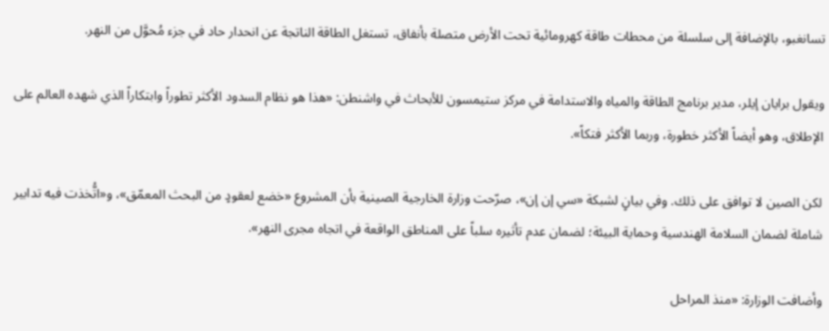تسانغبو، بالإضافة إلى سلسلة من محطات طاقة كهرومائية تحت الأرض متصلة بأنفاق، تستغل الطاقة الناتجة عن انحدار حاد في جزء مُحوَّل من النهر.

ويقول برايان إيلر، مدير برنامج الطاقة والمياه والاستدامة في مركز ستيمسون للأبحاث في واشنطن: «هذا هو نظام السدود الأكثر تطوراً وابتكاراً الذي شهده العالم على الإطلاق، وهو أيضاً الأكثر خطورة، وربما الأكثر فتكاً».

لكن الصين لا توافق على ذلك. وفي بيانٍ لشبكة «سي إن إن»، صرّحت وزارة الخارجية الصينية بأن المشروع «خضع لعقودٍ من البحث المعمّق»، و«اتُّخذت فيه تدابير شاملة لضمان السلامة الهندسية وحماية البيئة؛ لضمان عدم تأثيره سلباً على المناطق الواقعة في اتجاه مجرى النهر».

وأضافت الوزارة: «منذ المراحل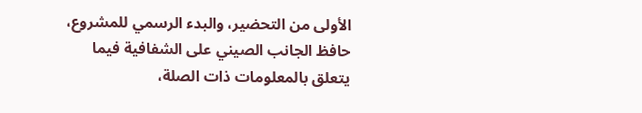الأولى من التحضير، والبدء الرسمي للمشروع، حافظ الجانب الصيني على الشفافية فيما يتعلق بالمعلومات ذات الصلة،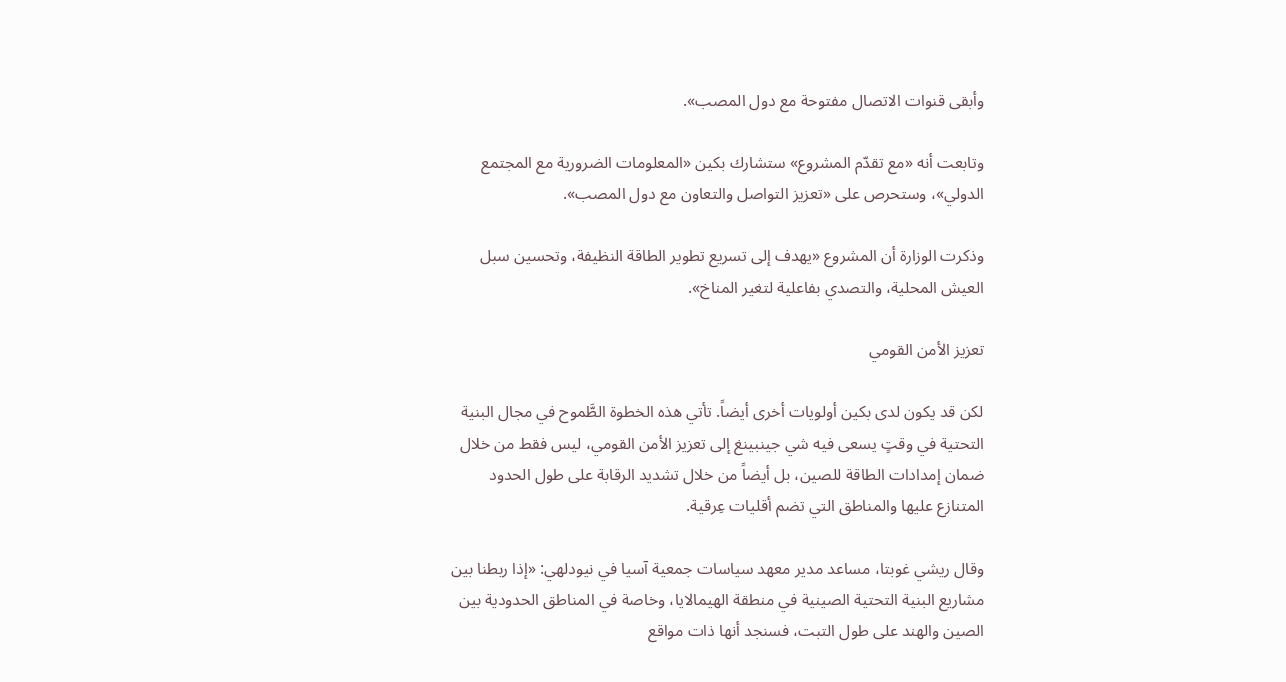وأبقى قنوات الاتصال مفتوحة مع دول المصب».

وتابعت أنه «مع تقدّم المشروع» ستشارك بكين «المعلومات الضرورية مع المجتمع الدولي»، وستحرص على «تعزيز التواصل والتعاون مع دول المصب».

وذكرت الوزارة أن المشروع «يهدف إلى تسريع تطوير الطاقة النظيفة، وتحسين سبل العيش المحلية، والتصدي بفاعلية لتغير المناخ».

تعزيز الأمن القومي

لكن قد يكون لدى بكين أولويات أخرى أيضاً. تأتي هذه الخطوة الطَّموح في مجال البنية التحتية في وقتٍ يسعى فيه شي جينبينغ إلى تعزيز الأمن القومي، ليس فقط من خلال ضمان إمدادات الطاقة للصين، بل أيضاً من خلال تشديد الرقابة على طول الحدود المتنازع عليها والمناطق التي تضم أقليات عِرقية.

وقال ريشي غوبتا، مساعد مدير معهد سياسات جمعية آسيا في نيودلهي: «إذا ربطنا بين مشاريع البنية التحتية الصينية في منطقة الهيمالايا، وخاصة في المناطق الحدودية بين الصين والهند على طول التبت، فسنجد أنها ذات مواقع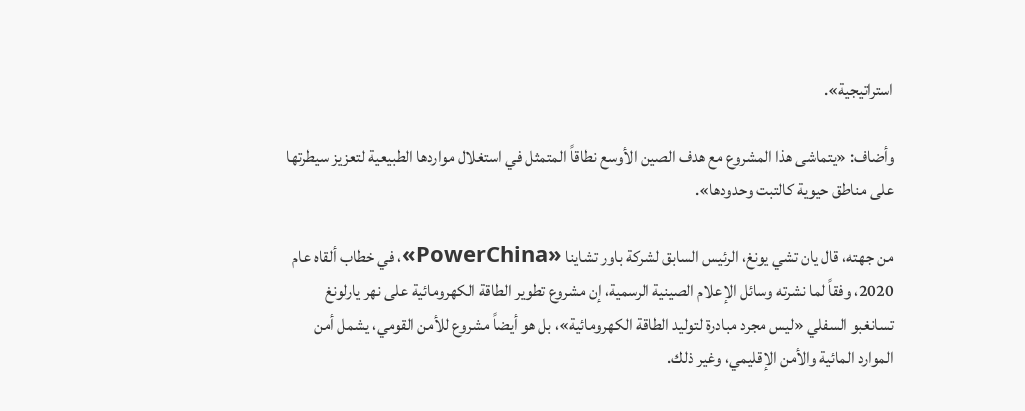استراتيجية».

وأضاف: «يتماشى هذا المشروع مع هدف الصين الأوسع نطاقاً المتمثل في استغلال مواردها الطبيعية لتعزيز سيطرتها على مناطق حيوية كالتبت وحدودها».

من جهته، قال يان تشي يونغ، الرئيس السابق لشركة باور تشاينا «PowerChina»، في خطاب ألقاه عام 2020، وفقاً لما نشرته وسائل الإعلام الصينية الرسمية، إن مشروع تطوير الطاقة الكهرومائية على نهر يارلونغ تسانغبو السفلي «ليس مجرد مبادرة لتوليد الطاقة الكهرومائية»، بل هو أيضاً مشروع للأمن القومي، يشمل أمن الموارد المائية والأمن الإقليمي، وغير ذلك.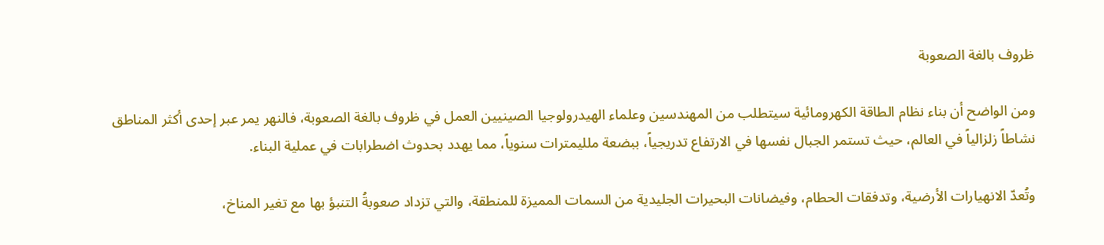ظروف بالغة الصعوبة

ومن الواضح أن بناء نظام الطاقة الكهرومائية سيتطلب من المهندسين وعلماء الهيدرولوجيا الصينيين العمل في ظروف بالغة الصعوبة، فالنهر يمر عبر إحدى أكثر المناطق نشاطاً زلزالياً في العالم، حيث تستمر الجبال نفسها في الارتفاع تدريجياً، ببضعة ملليمترات سنوياً، مما يهدد بحدوث اضطرابات في عملية البناء.

وتُعدّ الانهيارات الأرضية، وتدفقات الحطام، وفيضانات البحيرات الجليدية من السمات المميزة للمنطقة، والتي تزداد صعوبةُ التنبؤ بها مع تغير المناخ،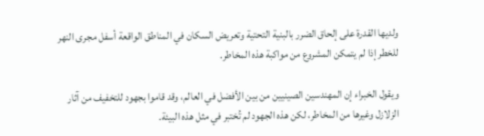ولديها القدرة على إلحاق الضرر بالبنية التحتية وتعريض السكان في المناطق الواقعة أسفل مجرى النهر للخطر إذا لم يتمكن المشروع من مواكبة هذه المخاطر.

ويقول الخبراء إن المهندسين الصينيين من بين الأفضل في العالم، وقد قاموا بجهود للتخفيف من آثار الزلازل وغيرها من المخاطر، لكن هذه الجهود لم تُختبر في مثل هذه البيئة.